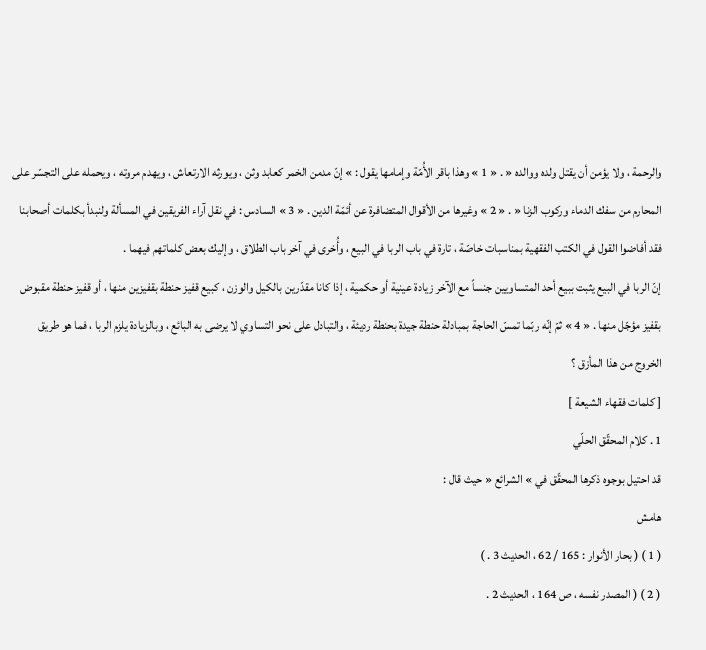والرحمة ، ولا يؤمن أن يقتل ولده ووالده « . « 1 » وهذا باقر الأُمّة وإمامها يقول : » إنّ مدمن الخمر كعابد وثن ، ويورثه الارتعاش ، ويهدم مروته ، ويحمله على التجسّر على المحارم من سفك الدماء وركوب الزنا « . « 2 » وغيرها من الأقوال المتضافرة عن أئمّة الدين . « 3 » السادس : في نقل آراء الفريقين في المسألة ولنبدأ بكلمات أصحابنا فقد أفاضوا القول في الكتب الفقهية بمناسبات خاصّة ، تارة في باب الربا في البيع ، وأُخرى في آخر باب الطلاق ، وإليك بعض كلماتهم فيهما .
إنّ الربا في البيع يثبت ببيع أحد المتساويين جنساً مع الآخر زيادة عينية أو حكمية ، إذا كانا مقدّرين بالكيل والوزن ، كبيع قفيز حنطة بقفيزين منها ، أو قفيز حنطة مقبوض بقفيز مؤجّل منها . « 4 » ثمّ إنّه ربّما تمسّ الحاجة بمبادلة حنطة جيدة بحنطة رديئة ، والتبادل على نحو التساوي لا يرضى به البائع ، وبالزيادة يلزم الربا ، فما هو طريق الخروج من هذا المأزق ؟
[ كلمات فقهاء الشيعة ]
1 . كلام المحقّق الحلّي
قد احتيل بوجوه ذكرها المحقّق في » الشرائع « حيث قال :
هامش
( 1 ) ( بحار الأنوار : 165 / 62 ، الحديث 3 . )
( 2 ) ( المصدر نفسه ، ص 164 ، الحديث 2 .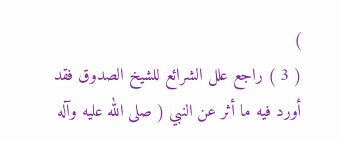)
( 3 ) راجع علل الشرائع للشيخ الصدوق فقد أورد فيه ما أثر عن النبي ( صلى الله عليه وآله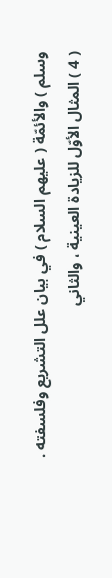وسلم ) والأئمّة ( عليهم السلام ) في بيان علل التشريع وفلسفته .
( 4 ) المثال الأوّل للزيادة العينية ، والثاني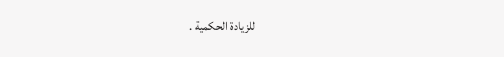للزيادة الحكمية .